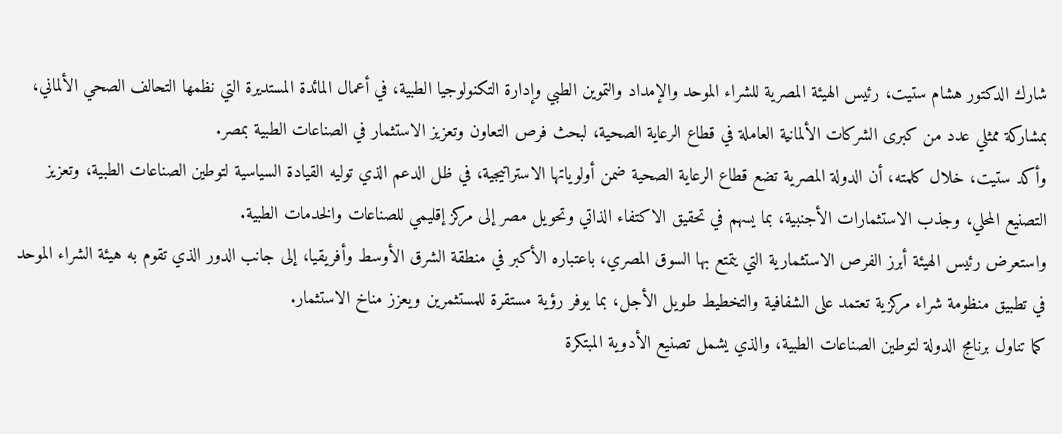شارك الدكتور هشام ستيت، رئيس الهيئة المصرية للشراء الموحد والإمداد والتموين الطبي وإدارة التكنولوجيا الطبية، في أعمال المائدة المستديرة التي نظمها التحالف الصحي الألماني، بمشاركة ممثلي عدد من كبرى الشركات الألمانية العاملة في قطاع الرعاية الصحية، لبحث فرص التعاون وتعزيز الاستثمار في الصناعات الطبية بمصر.
وأكد ستيت، خلال كلمته، أن الدولة المصرية تضع قطاع الرعاية الصحية ضمن أولوياتها الاستراتيجية، في ظل الدعم الذي توليه القيادة السياسية لتوطين الصناعات الطبية، وتعزيز التصنيع المحلي، وجذب الاستثمارات الأجنبية، بما يسهم في تحقيق الاكتفاء الذاتي وتحويل مصر إلى مركز إقليمي للصناعات والخدمات الطبية.
واستعرض رئيس الهيئة أبرز الفرص الاستثمارية التي يتمتع بها السوق المصري، باعتباره الأكبر في منطقة الشرق الأوسط وأفريقيا، إلى جانب الدور الذي تقوم به هيئة الشراء الموحد في تطبيق منظومة شراء مركزية تعتمد على الشفافية والتخطيط طويل الأجل، بما يوفر رؤية مستقرة للمستثمرين ويعزز مناخ الاستثمار.
كما تناول برنامج الدولة لتوطين الصناعات الطبية، والذي يشمل تصنيع الأدوية المبتكرة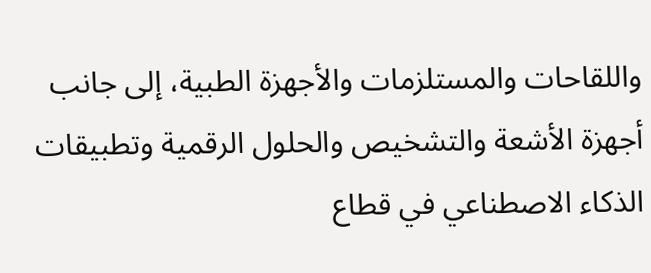واللقاحات والمستلزمات والأجهزة الطبية، إلى جانب أجهزة الأشعة والتشخيص والحلول الرقمية وتطبيقات الذكاء الاصطناعي في قطاع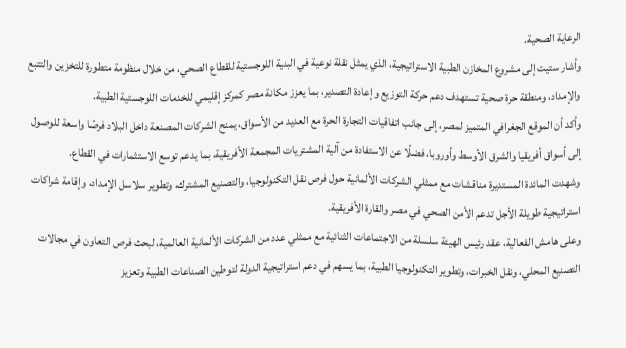الرعاية الصحية.
وأشار ستيت إلى مشروع المخازن الطبية الاستراتيجية، الذي يمثل نقلة نوعية في البنية اللوجستية للقطاع الصحي، من خلال منظومة متطورة للتخزين والتتبع والإمداد، ومنطقة حرة صحية تستهدف دعم حركة التوزيع وإعادة التصدير، بما يعزز مكانة مصر كمركز إقليمي للخدمات اللوجستية الطبية.
وأكد أن الموقع الجغرافي المتميز لمصر، إلى جانب اتفاقيات التجارة الحرة مع العديد من الأسواق، يمنح الشركات المصنعة داخل البلاد فرصًا واسعة للوصول إلى أسواق أفريقيا والشرق الأوسط وأوروبا، فضلًا عن الاستفادة من آلية المشتريات المجمعة الأفريقية، بما يدعم توسع الاستثمارات في القطاع.
وشهدت المائدة المستديرة مناقشات مع ممثلي الشركات الألمانية حول فرص نقل التكنولوجيا، والتصنيع المشترك، وتطوير سلاسل الإمداد، وإقامة شراكات استراتيجية طويلة الأجل تدعم الأمن الصحي في مصر والقارة الأفريقية.
وعلى هامش الفعالية، عقد رئيس الهيئة سلسلة من الاجتماعات الثنائية مع ممثلي عدد من الشركات الألمانية العالمية، لبحث فرص التعاون في مجالات التصنيع المحلي، ونقل الخبرات، وتطوير التكنولوجيا الطبية، بما يسهم في دعم استراتيجية الدولة لتوطين الصناعات الطبية وتعزيز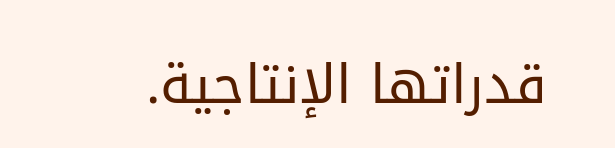قدراتها الإنتاجية.